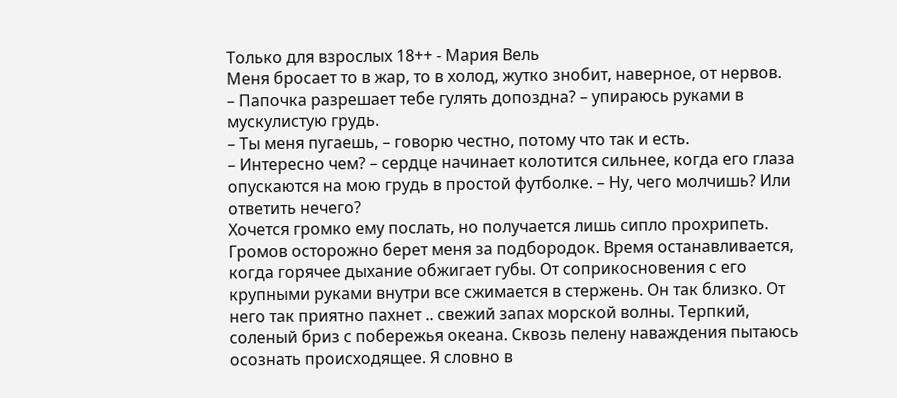Только для взрослых 18++ - Мария Вель
Меня бросает то в жар, то в холод, жутко знобит, наверное, от нервов.
– Папочка разрешает тебе гулять допоздна? – упираюсь руками в мускулистую грудь.
– Ты меня пугаешь, – говорю честно, потому что так и есть.
– Интересно чем? – сердце начинает колотится сильнее, когда его глаза опускаются на мою грудь в простой футболке. – Ну, чего молчишь? Или ответить нечего?
Хочется громко ему послать, но получается лишь сипло прохрипеть. Громов осторожно берет меня за подбородок. Время останавливается, когда горячее дыхание обжигает губы. От соприкосновения с его крупными руками внутри все сжимается в стержень. Он так близко. От него так приятно пахнет .. свежий запах морской волны. Терпкий, соленый бриз с побережья океана. Сквозь пелену наваждения пытаюсь осознать происходящее. Я словно в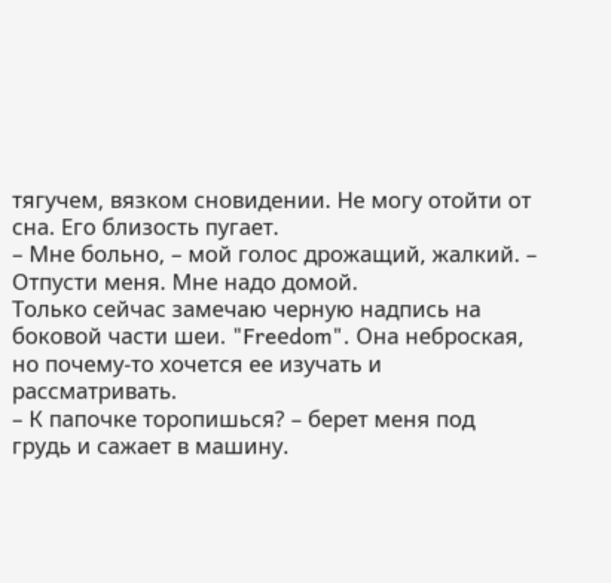тягучем, вязком сновидении. Не могу отойти от сна. Его близость пугает.
– Мне больно, – мой голос дрожащий, жалкий. – Отпусти меня. Мне надо домой.
Только сейчас замечаю черную надпись на боковой части шеи. "Freеdom". Она неброская, но почему-то хочется ее изучать и рассматривать.
– К папочке торопишься? – берет меня под грудь и сажает в машину.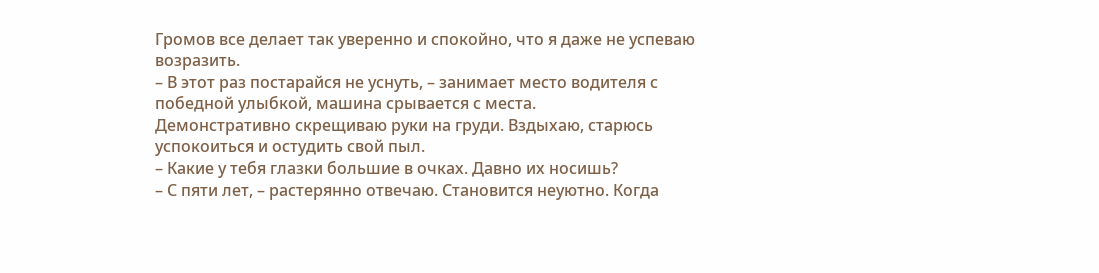Громов все делает так уверенно и спокойно, что я даже не успеваю возразить.
– В этот раз постарайся не уснуть, – занимает место водителя с победной улыбкой, машина срывается с места.
Демонстративно скрещиваю руки на груди. Вздыхаю, старюсь успокоиться и остудить свой пыл.
– Какие у тебя глазки большие в очках. Давно их носишь?
– С пяти лет, – растерянно отвечаю. Становится неуютно. Когда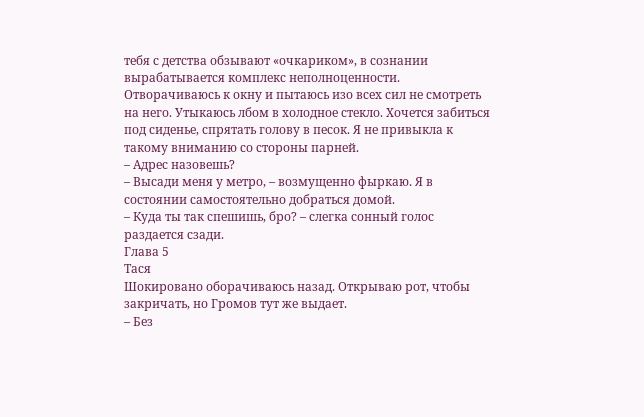тебя с детства обзывают «очкариком», в сознании вырабатывается комплекс неполноценности. Отворачиваюсь к окну и пытаюсь изо всех сил не смотреть на него. Утыкаюсь лбом в холодное стекло. Хочется забиться под сиденье, спрятать голову в песок. Я не привыкла к такому вниманию со стороны парней.
– Адрес назовешь?
– Высади меня у метро, – возмущенно фыркаю. Я в состоянии самостоятельно добраться домой.
– Куда ты так спешишь, бро? – слегка сонный голос раздается сзади.
Глава 5
Тася
Шокировано оборачиваюсь назад. Открываю рот, чтобы закричать, но Громов тут же выдает.
– Без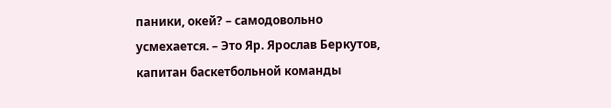паники, окей? – самодовольно усмехается. – Это Яр. Ярослав Беркутов, капитан баскетбольной команды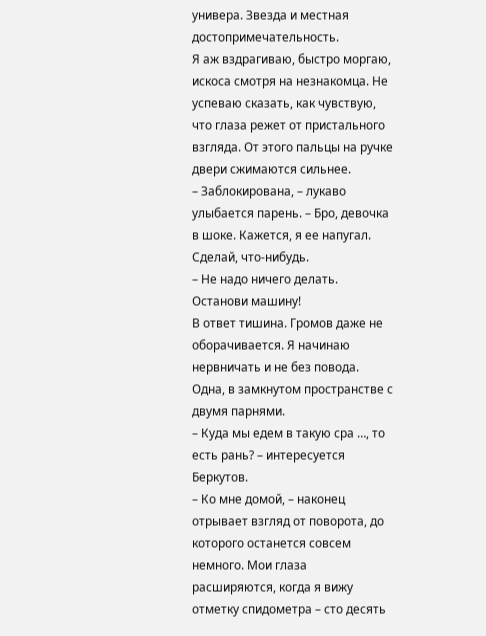универа. Звезда и местная достопримечательность.
Я аж вздрагиваю, быстро моргаю, искоса смотря на незнакомца. Не успеваю сказать, как чувствую, что глаза режет от пристального взгляда. От этого пальцы на ручке двери сжимаются сильнее.
– Заблокирована, – лукаво улыбается парень. – Бро, девочка в шоке. Кажется, я ее напугал. Сделай, что-нибудь.
– Не надо ничего делать. Останови машину!
В ответ тишина. Громов даже не оборачивается. Я начинаю нервничать и не без повода. Одна, в замкнутом пространстве с двумя парнями.
– Куда мы едем в такую сра …, то есть рань? – интересуется Беркутов.
– Ко мне домой, – наконец отрывает взгляд от поворота, до которого останется совсем немного. Мои глаза расширяются, когда я вижу отметку спидометра – сто десять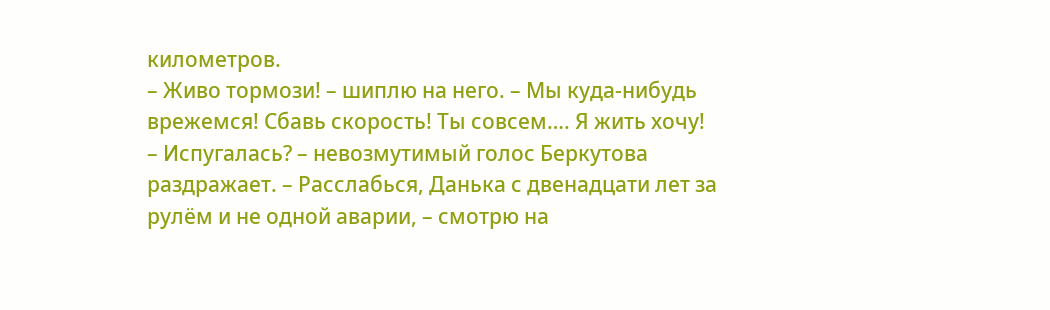километров.
– Живо тормози! – шиплю на него. – Мы куда-нибудь врежемся! Сбавь скорость! Ты совсем…. Я жить хочу!
– Испугалась? – невозмутимый голос Беркутова раздражает. – Расслабься, Данька с двенадцати лет за рулём и не одной аварии, – смотрю на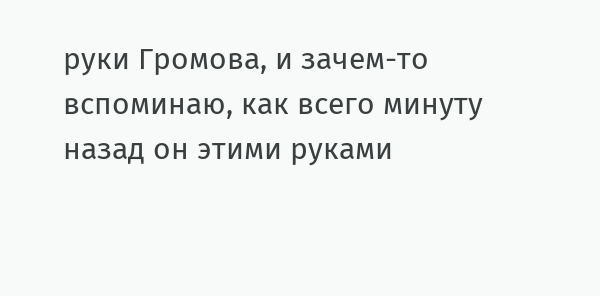руки Громова, и зачем-то вспоминаю, как всего минуту назад он этими руками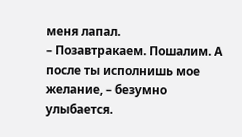меня лапал.
– Позавтракаем. Пошалим. А после ты исполнишь мое желание, – безумно улыбается.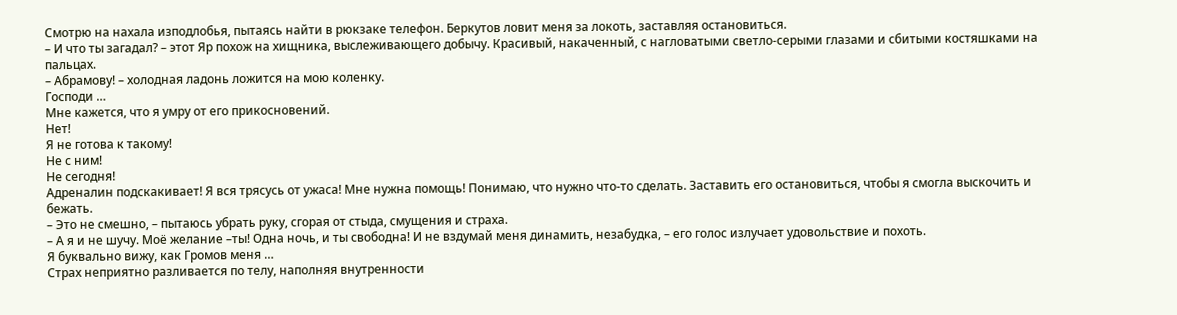Смотрю на нахала изподлобья, пытаясь найти в рюкзаке телефон. Беркутов ловит меня за локоть, заставляя остановиться.
– И что ты загадал? – этот Яр похож на хищника, выслеживающего добычу. Красивый, накаченный, с нагловатыми светло-серыми глазами и сбитыми костяшками на пальцах.
– Абрамову! – холодная ладонь ложится на мою коленку.
Господи …
Мне кажется, что я умру от его прикосновений.
Нет!
Я не готова к такому!
Не с ним!
Не сегодня!
Адреналин подскакивает! Я вся трясусь от ужаса! Мне нужна помощь! Понимаю, что нужно что-то сделать. Заставить его остановиться, чтобы я смогла выскочить и бежать.
– Это не смешно, – пытаюсь убрать руку, сгорая от стыда, смущения и страха.
– А я и не шучу. Моё желание –ты! Одна ночь, и ты свободна! И не вздумай меня динамить, незабудка, – его голос излучает удовольствие и похоть.
Я буквально вижу, как Громов меня …
Страх неприятно разливается по телу, наполняя внутренности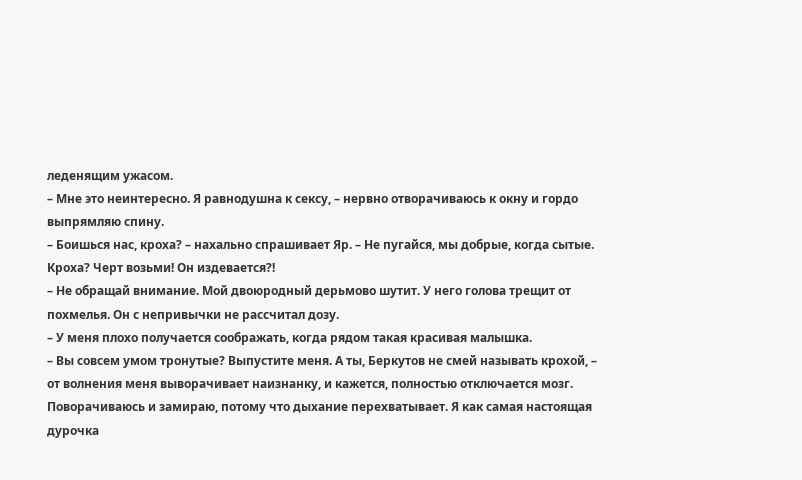леденящим ужасом.
– Мне это неинтересно. Я равнодушна к сексу, – нервно отворачиваюсь к окну и гордо выпрямляю спину.
– Боишься нас, кроха? – нахально спрашивает Яр. – Не пугайся, мы добрые, когда сытые.
Кроха? Черт возьми! Он издевается?!
– Не обращай внимание. Мой двоюродный дерьмово шутит. У него голова трещит от похмелья. Он с непривычки не рассчитал дозу.
– У меня плохо получается соображать, когда рядом такая красивая малышка.
– Вы совсем умом тронутые? Выпустите меня. А ты, Беркутов не смей называть крохой, – от волнения меня выворачивает наизнанку, и кажется, полностью отключается мозг.
Поворачиваюсь и замираю, потому что дыхание перехватывает. Я как самая настоящая дурочка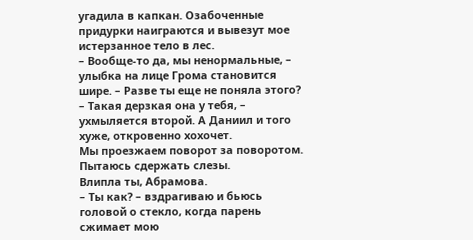угадила в капкан. Озабоченные придурки наиграются и вывезут мое истерзанное тело в лес.
– Вообще-то да, мы ненормальные, – улыбка на лице Грома становится шире. – Разве ты еще не поняла этого?
– Такая дерзкая она у тебя, – ухмыляется второй. А Даниил и того хуже, откровенно хохочет.
Мы проезжаем поворот за поворотом. Пытаюсь сдержать слезы.
Влипла ты, Абрамова.
– Ты как? – вздрагиваю и бьюсь головой о стекло, когда парень сжимает мою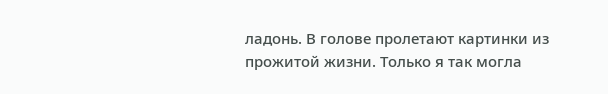ладонь. В голове пролетают картинки из прожитой жизни. Только я так могла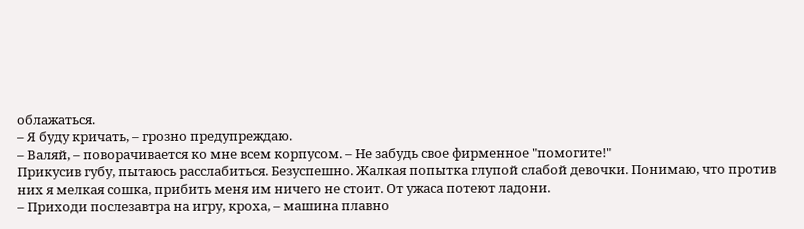облажаться.
– Я буду кричать, – грозно предупреждаю.
– Валяй, – поворачивается ко мне всем корпусом. – Не забудь свое фирменное "помогите!"
Прикусив губу, пытаюсь расслабиться. Безуспешно. Жалкая попытка глупой слабой девочки. Понимаю, что против них я мелкая сошка, прибить меня им ничего не стоит. От ужаса потеют ладони.
– Приходи послезавтра на игру, кроха, – машина плавно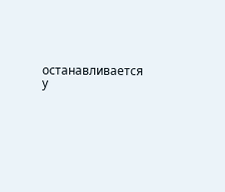останавливается у